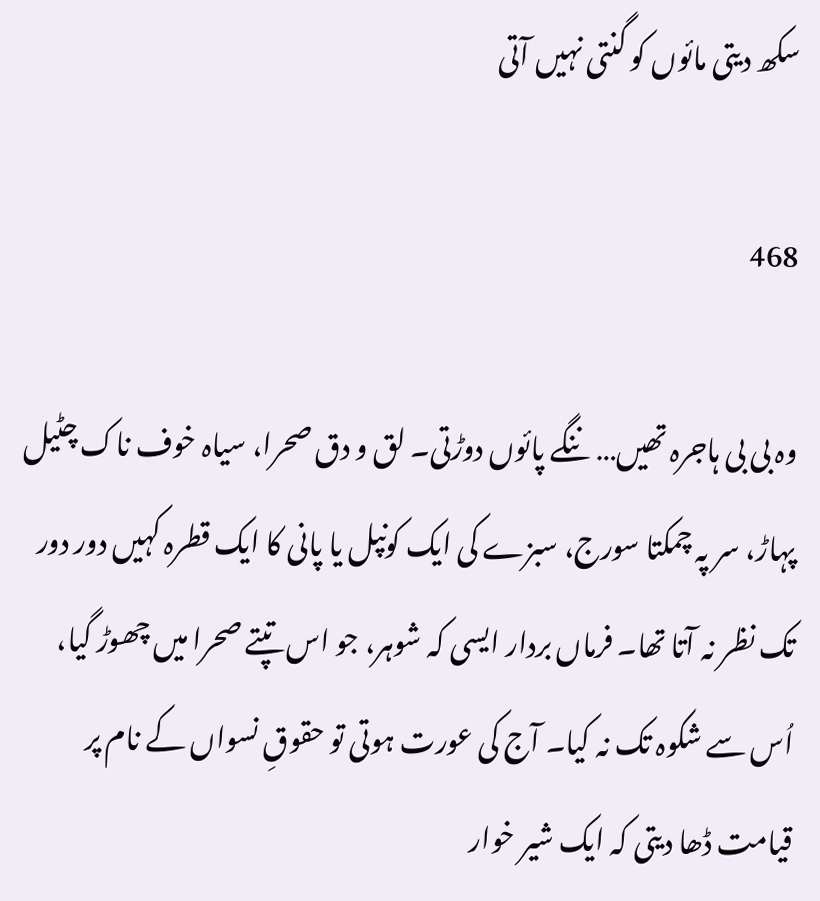سکھ دیتی مائوں کو گنتی نہیں آتی

468

وہ بی بی ہاجرہ تھیں… ننگے پائوں دوڑتی۔ لق و دق صحرا، سیاہ خوف ناک چٹیل پہاڑ، سر پہ چمکتا سورج، سبزے کی ایک کونپل یا پانی کا ایک قطرہ کہیں دور دور تک نظر نہ آتا تھا۔ فرماں بردار ایسی کہ شوہر، جو اس تپتے صحرا میں چھوڑ گیا، اُس سے شکوہ تک نہ کیا۔ آج کی عورت ہوتی تو حقوقِ نسواں کے نام پر قیامت ڈھا دیتی کہ ایک شیر خوار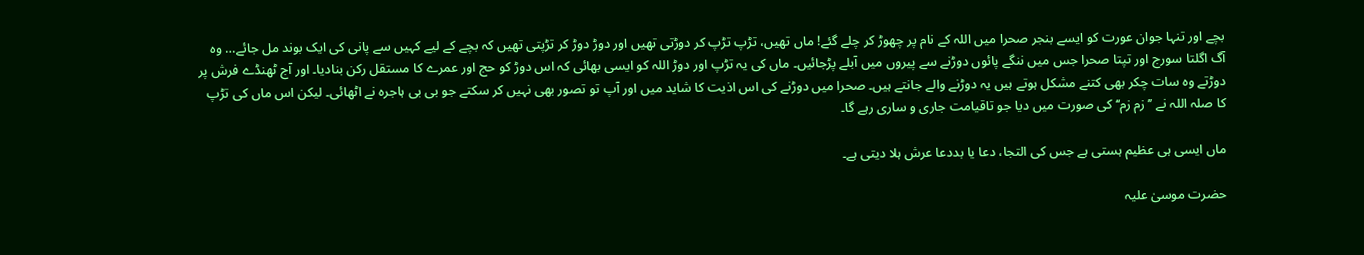بچے اور تنہا جوان عورت کو ایسے بنجر صحرا میں اللہ کے نام پر چھوڑ کر چلے گئے! ماں تھیں، تڑپ تڑپ کر دوڑتی تھیں اور دوڑ دوڑ کر تڑپتی تھیں کہ بچے کے لیے کہیں سے پانی کی ایک بوند مل جائے… وہ آگ اگلتا سورج اور تپتا صحرا جس میں ننگے پائوں دوڑنے سے پیروں میں آبلے پڑجائیں۔ ماں کی یہ تڑپ اور دوڑ اللہ کو ایسی بھائی کہ اس دوڑ کو حج اور عمرے کا مستقل رکن بنادیا۔ اور آج ٹھنڈے فرش پر دوڑتے وہ سات چکر بھی کتنے مشکل ہوتے ہیں یہ دوڑنے والے جانتے ہیں۔ صحرا میں دوڑنے کی اس اذیت کا شاید میں اور آپ تو تصور بھی نہیں کر سکتے جو بی بی ہاجرہ نے اٹھائی۔ لیکن اس ماں کی تڑپ کا صلہ اللہ نے ’’زم زم‘‘ کی صورت میں دیا جو تاقیامت جاری و ساری رہے گا۔

ماں ایسی ہی عظیم ہستی ہے جس کی التجا، دعا یا بددعا عرش ہلا دیتی ہے۔

حضرت موسیٰ علیہ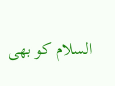السلام کو بھی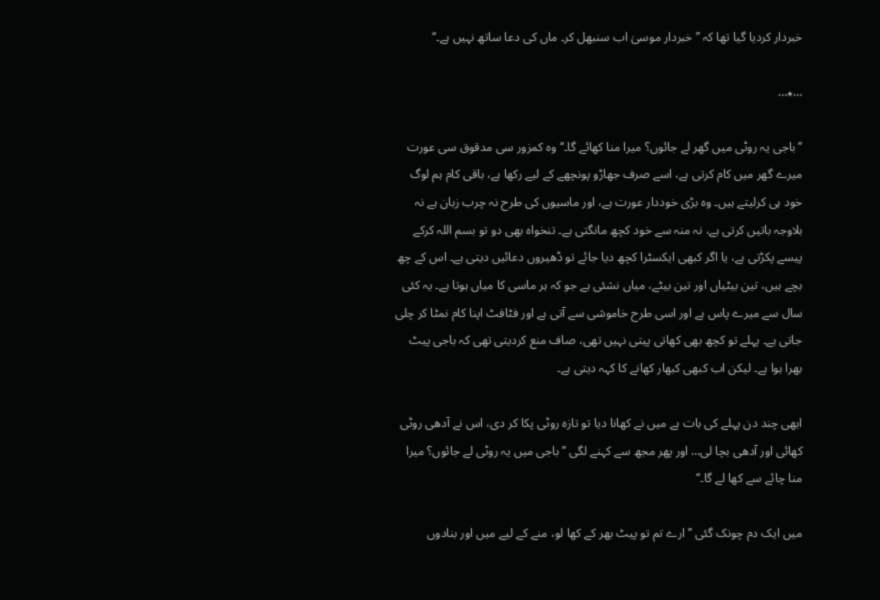خبردار کردیا گیا تھا کہ ’’خبردار موسیٰ اب سنبھل کر۔ ماں کی دعا ساتھ نہیں ہے۔‘‘

…٭…

’’باجی یہ روٹی میں گھر لے جائوں؟ میرا منا کھائے گا۔‘‘ وہ کمزور سی مدقوق سی عورت میرے گھر میں کام کرتی ہے، اسے صرف جھاڑو پونچھے کے لیے رکھا ہے، باقی کام ہم لوگ خود ہی کرلیتے ہیں۔ وہ بڑی خوددار عورت ہے، اور ماسیوں کی طرح نہ چرب زبان ہے نہ بلاوجہ باتیں کرتی ہے، نہ منہ سے خود کچھ مانگتی ہے۔ تنخواہ بھی دو تو بسم اللہ کرکے پیسے پکڑتی ہے، یا اگر کبھی ایکسٹرا کچھ دیا جائے تو ڈھیروں دعائیں دیتی ہے۔ اس کے چھ بچے ہیں، تین بیٹیاں اور تین بیٹے، میاں نشئی ہے جو کہ ہر ماسی کا میاں ہوتا ہے۔ یہ کئی سال سے میرے پاس ہے اور اسی طرح خاموشی سے آتی ہے اور فٹافٹ اپنا کام نمٹا کر چلی جاتی ہے۔ پہلے تو کچھ بھی کھاتی پیتی نہیں تھی، صاف منع کردیتی تھی کہ باجی پیٹ بھرا ہوا ہے۔ لیکن اب کبھی کبھار کھانے کا کہہ دیتی ہے۔

ابھی چند دن پہلے کی بات ہے میں نے کھانا دیا تو تازہ روٹی پکا کر دی، اس نے آدھی روٹی کھائی اور آدھی بچا لی… اور پھر مجھ سے کہنے لگی ’’باجی میں یہ روٹی لے جائوں؟ میرا منا چائے سے کھا لے گا۔‘‘

میں ایک دم چونک گئی ’’ارے تم تو پیٹ بھر کے کھا لو، منے کے لیے میں اور بنادوں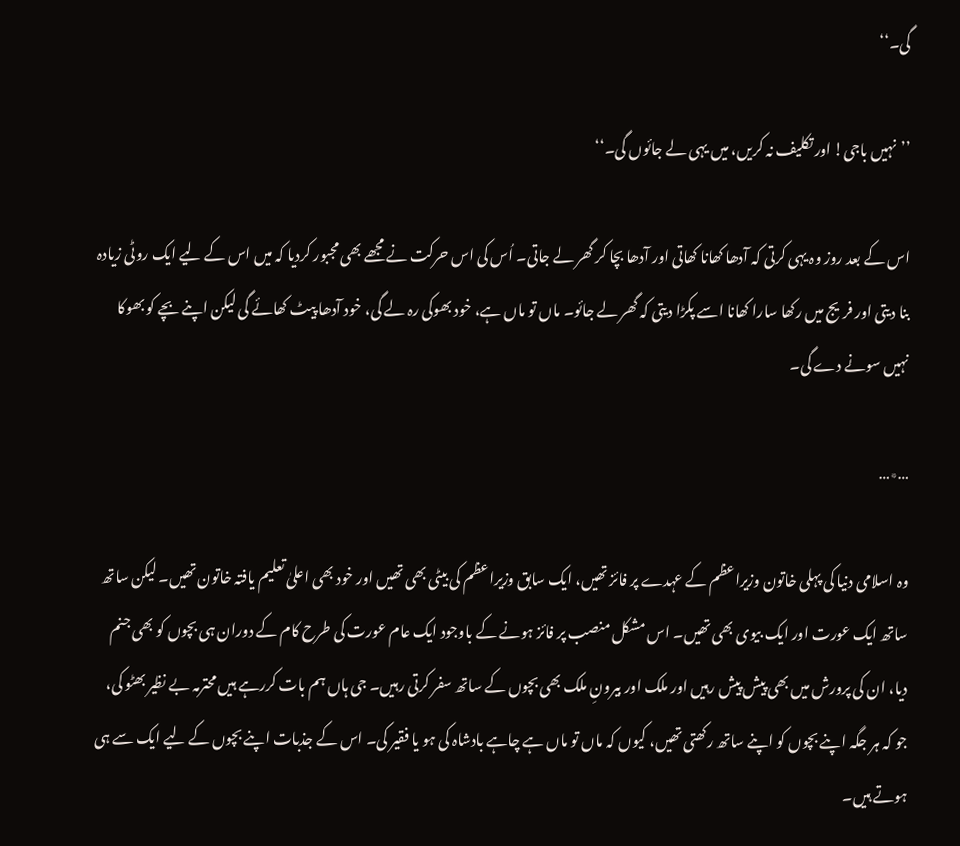گی۔‘‘

’’نہیں باجی! اور تکلیف نہ کریں، میں یہی لے جائوں گی۔‘‘

اس کے بعد روز وہ یہی کرتی کہ آدھا کھانا کھاتی اور آدھا بچا کر گھر لے جاتی۔ اُس کی اس حرکت نے مجھے بھی مجبور کردیا کہ میں اس کے لیے ایک روٹی زیادہ بنا دیتی اور فریج میں رکھا سارا کھانا اسے پکڑا دیتی کہ گھر لے جائو۔ ماں تو ماں ہے، خود بھوکی رہ لے گی، خود آدھا پیٹ کھائے گی لیکن اپنے بچے کو بھوکا نہیں سونے دے گی۔

…٭…

وہ اسلامی دنیا کی پہلی خاتون وزیراعظم کے عہدے پر فائز تھیں، ایک سابق وزیراعظم کی بیٹی بھی تھیں اور خود بھی اعلیٰ تعلیم یافتہ خاتون تھیں۔ لیکن ساتھ ساتھ ایک عورت اور ایک بیوی بھی تھیں۔ اس مشکل منصب پر فائز ہونے کے باوجود ایک عام عورت کی طرح کام کے دوران ہی بچوں کو بھی جنم دیا، ان کی پرورش میں بھی پیش پیش رہیں اور ملک اور بیرونِ ملک بھی بچوں کے ساتھ سفر کرتی رہیں۔ جی ہاں ہم بات کررہے ہیں محترمہ بے نظیر بھٹو کی، جو کہ ہر جگہ اپنے بچوں کو اپنے ساتھ رکھتی تھیں، کیوں کہ ماں تو ماں ہے چاہے بادشاہ کی ہو یا فقیر کی۔ اس کے جذبات اپنے بچوں کے لیے ایک سے ہی ہوتے ہیں۔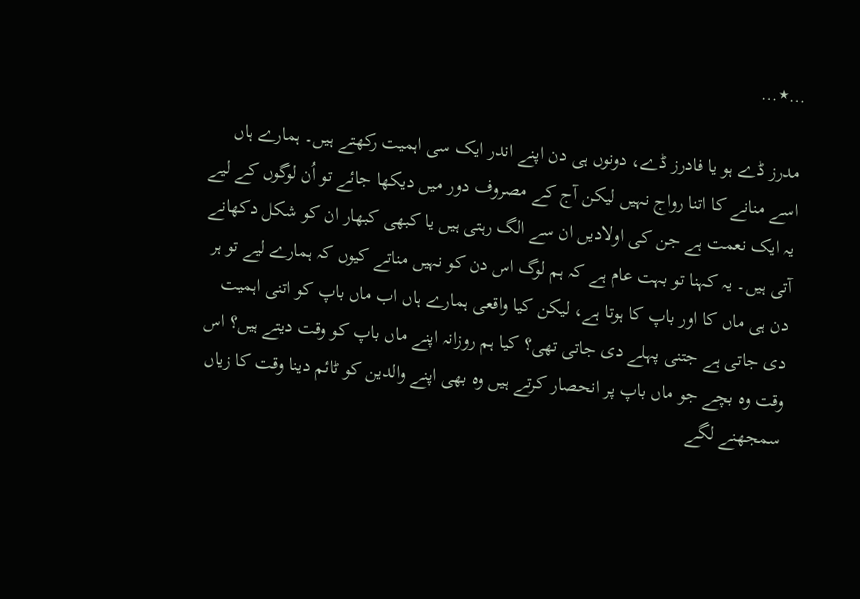…٭…

مدرز ڈے ہو یا فادرز ڈے، دونوں ہی دن اپنے اندر ایک سی اہمیت رکھتے ہیں۔ ہمارے ہاں اسے منانے کا اتنا رواج نہیں لیکن آج کے مصروف دور میں دیکھا جائے تو اُن لوگوں کے لیے یہ ایک نعمت ہے جن کی اولادیں ان سے الگ رہتی ہیں یا کبھی کبھار ان کو شکل دکھانے آتی ہیں۔ یہ کہنا تو بہت عام ہے کہ ہم لوگ اس دن کو نہیں مناتے کیوں کہ ہمارے لیے تو ہر دن ہی ماں کا اور باپ کا ہوتا ہے، لیکن کیا واقعی ہمارے ہاں اب ماں باپ کو اتنی اہمیت دی جاتی ہے جتنی پہلے دی جاتی تھی؟ کیا ہم روزانہ اپنے ماں باپ کو وقت دیتے ہیں؟ اس وقت وہ بچے جو ماں باپ پر انحصار کرتے ہیں وہ بھی اپنے والدین کو ٹائم دینا وقت کا زیاں سمجھنے لگے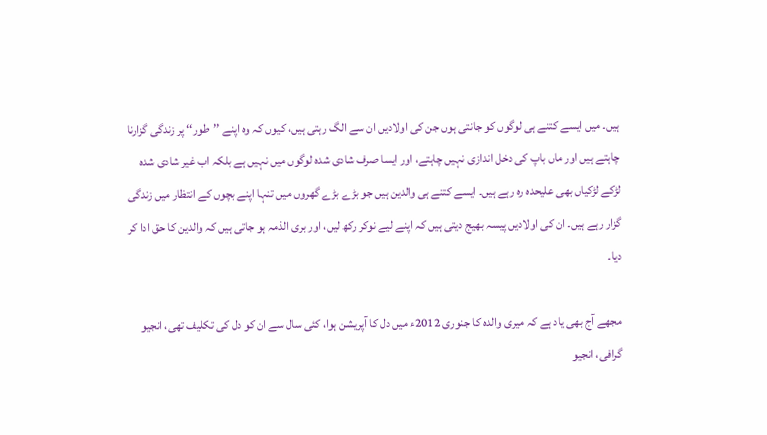ہیں۔ میں ایسے کتنے ہی لوگوں کو جانتی ہوں جن کی اولادیں ان سے الگ رہتی ہیں، کیوں کہ وہ اپنے ’’طور‘‘ پر زندگی گزارنا چاہتے ہیں اور ماں باپ کی دخل اندازی نہیں چاہتے، اور ایسا صرف شادی شدہ لوگوں میں نہیں ہے بلکہ اب غیر شادی شدہ لڑکے لڑکیاں بھی علیحدہ رہ رہے ہیں۔ ایسے کتنے ہی والدین ہیں جو بڑے بڑے گھروں میں تنہا اپنے بچوں کے انتظار میں زندگی گزار رہے ہیں۔ ان کی اولادیں پیسہ بھیج دیتی ہیں کہ اپنے لیے نوکر رکھ لیں، اور بری الذمہ ہو جاتی ہیں کہ والدین کا حق ادا کر دیا۔

مجھے آج بھی یاد ہے کہ میری والدہ کا جنوری 2012ء میں دل کا آپریشن ہوا، کئی سال سے ان کو دل کی تکلیف تھی، انجیو گرافی، انجیو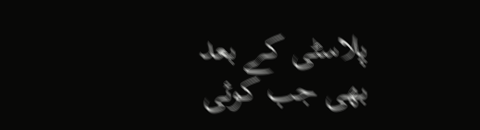پلاسٹی کے بعد بھی جب کوئی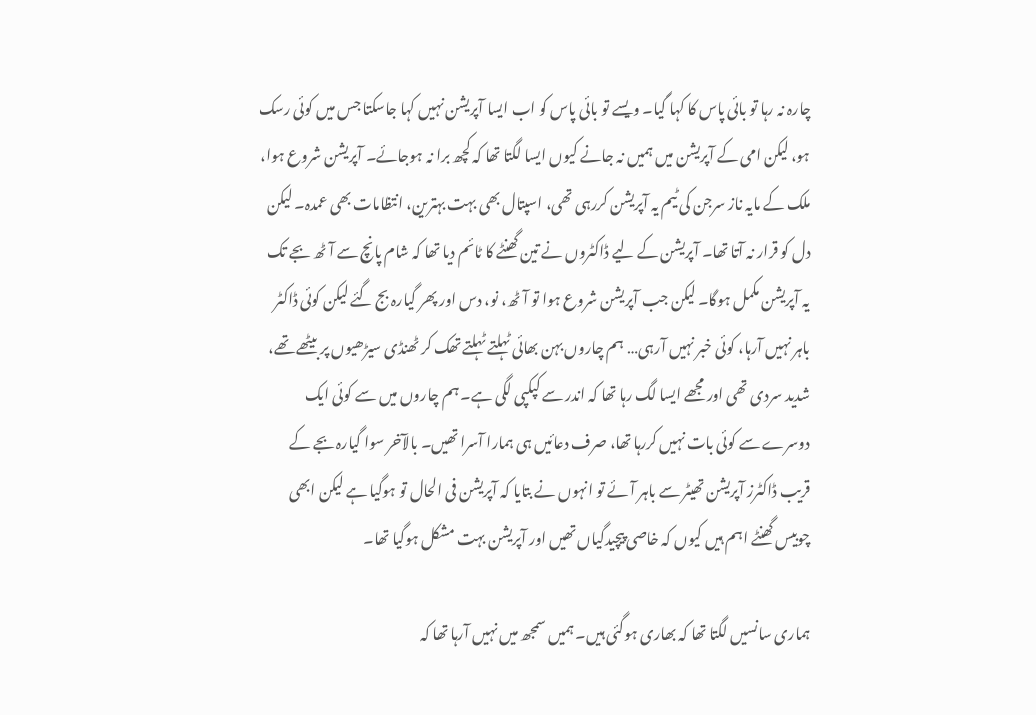چارہ نہ رہا تو بائی پاس کا کہا گیا۔ ویسے تو بائی پاس کو اب ایسا آپریشن نہیں کہا جاسکتا جس میں کوئی رسک ہو، لیکن امی کے آپریشن میں ہمیں نہ جانے کیوں ایسا لگتا تھا کہ کچھ برا نہ ہوجائے۔ آپریشن شروع ہوا، ملک کے مایہ ناز سرجن کی ٹیم یہ آپریشن کررہی تھی، اسپتال بھی بہت بہترین، انتظامات بھی عمدہ۔ لیکن دل کو قرار نہ آتا تھا۔ آپریشن کے لیے ڈاکٹروں نے تین گھنٹے کا ٹائم دیا تھا کہ شام پانچ سے آٹھ بجے تک یہ آپریشن مکمل ہوگا۔ لیکن جب آپریشن شروع ہوا تو آٹھ، نو، دس اور پھر گیارہ بج گئے لیکن کوئی ڈاکٹر باہر نہیں آرہا، کوئی خبر نہیں آرہی… ہم چاروں بہن بھائی ٹہلتے ٹہلتے تھک کر ٹھنڈی سیڑھیوں پر بیٹھے تھے، شدید سردی تھی اور مجھے ایسا لگ رہا تھا کہ اندر سے کپکپی لگی ہے۔ ہم چاروں میں سے کوئی ایک دوسرے سے کوئی بات نہیں کررہا تھا، صرف دعائیں ہی ہمارا آسرا تھیں۔ بالآخر سوا گیارہ بجے کے قریب ڈاکٹرز آپریشن تھیٹر سے باہر آئے تو انہوں نے بتایا کہ آپریشن فی الحال تو ہوگیا ہے لیکن ابھی چوبیس گھنٹے اہم ہیں کیوں کہ خاصی پیچیدگیاں تھیں اور آپریشن بہت مشکل ہوگیا تھا۔

ہماری سانسیں لگتا تھا کہ بھاری ہوگئی ہیں۔ ہمیں سمجھ میں نہیں آرہا تھا کہ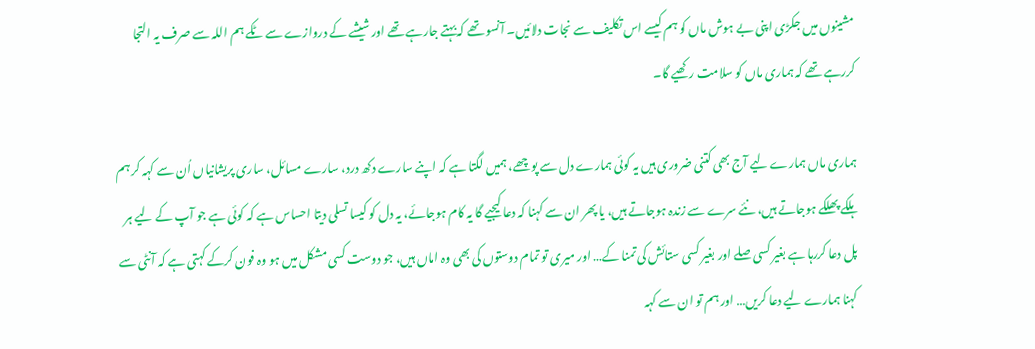مشینوں میں جکڑی اپنی بے ہوش ماں کو ہم کیسے اس تکلیف سے نجات دلائیں۔ آنسو تھے کہ بہتے جارہے تھے اور شیشے کے دروازے سے ٹکے ہم اللہ سے صرف یہ التجا کررہے تھے کہ ہماری ماں کو سلامت رکھیے گا۔

ہماری ماں ہمارے لیے آج بھی کتنی ضروری ہیں یہ کوئی ہمارے دل سے پوچھے، ہمیں لگتا ہے کہ اپنے سارے دکھ درد، سارے مسائل، ساری پریشانیاں اُن سے کہہ کر ہم ہلکے پھلکے ہوجاتے ہیں، نئے سرے سے زندہ ہوجاتے ہیں، یا پھر ان سے کہنا کہ دعا کیجیے گا یہ کام ہوجائے، یہ دل کو کیسا تسلی دیتا احساس ہے کہ کوئی ہے جو آپ کے لیے ہر پل دعا کررہا ہے بغیر کسی صلے اور بغیر کسی ستائش کی تمنا کے… اور میری تو تمام دوستوں کی بھی وہ اماں ہیں، جو دوست کسی مشکل میں ہو وہ فون کرکے کہتی ہے کہ آنٹی سے کہنا ہمارے لیے دعا کریں… اور ہم تو ان سے کہہ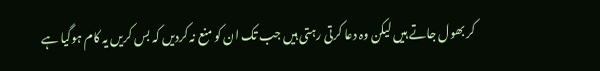کر بھول جاتے ہیں لیکن وہ دعا کرتی رہتی ہیں جب تک ان کو منع نہ کردیں کہ بس کریں یہ کام ہوگیا ہے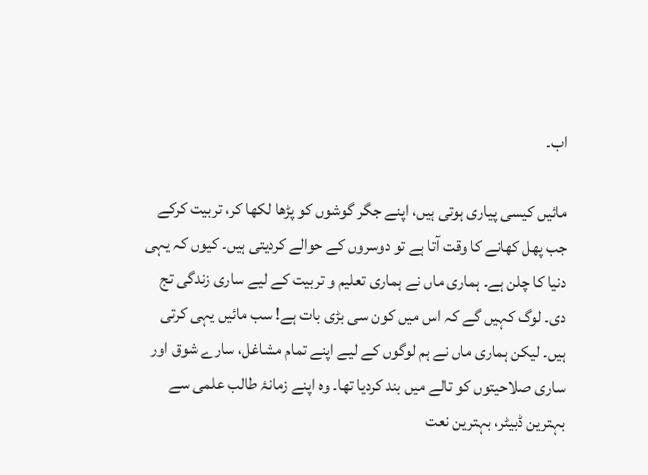اب۔

مائیں کیسی پیاری ہوتی ہیں، اپنے جگر گوشوں کو پڑھا لکھا کر، تربیت کرکے جب پھل کھانے کا وقت آتا ہے تو دوسروں کے حوالے کردیتی ہیں۔ کیوں کہ یہی دنیا کا چلن ہے۔ ہماری ماں نے ہماری تعلیم و تربیت کے لیے ساری زندگی تج دی۔ لوگ کہیں گے کہ اس میں کون سی بڑی بات ہے! سب مائیں یہی کرتی ہیں۔ لیکن ہماری ماں نے ہم لوگوں کے لیے اپنے تمام مشاغل، سارے شوق اور ساری صلاحیتوں کو تالے میں بند کردیا تھا۔ وہ اپنے زمانۂ طالب علمی سے بہترین ڈبیٹر، بہترین نعت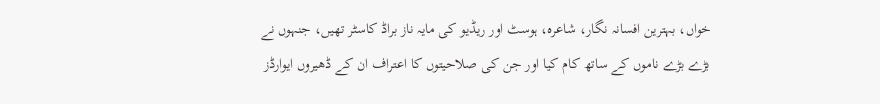خواں، بہترین افسانہ نگار، شاعرہ، ہوسٹ اور ریڈیو کی مایہ ناز براڈ کاسٹر تھیں، جنہوں نے بڑے بڑے ناموں کے ساتھ کام کیا اور جن کی صلاحیتوں کا اعتراف ان کے ڈھیروں ایوارڈز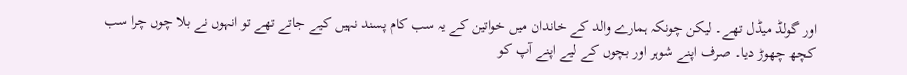اور گولڈ میڈل تھے۔ لیکن چونکہ ہمارے والد کے خاندان میں خواتین کے یہ سب کام پسند نہیں کیے جاتے تھے تو انہوں نے بلا چوں چرا سب کچھ چھوڑ دیا۔ صرف اپنے شوہر اور بچوں کے لیے اپنے آپ کو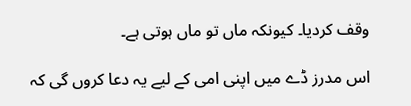وقف کردیا۔ کیونکہ ماں تو ماں ہوتی ہے۔

اس مدرز ڈے میں اپنی امی کے لیے یہ دعا کروں گی کہ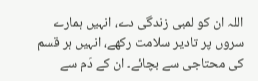اللہ ان کو لمبی زندگی دے، انہیں ہمارے سروں پر تادیر سلامت رکھے، انہیں ہر قسم کی محتاجی سے بچائے۔ ان کے دَم سے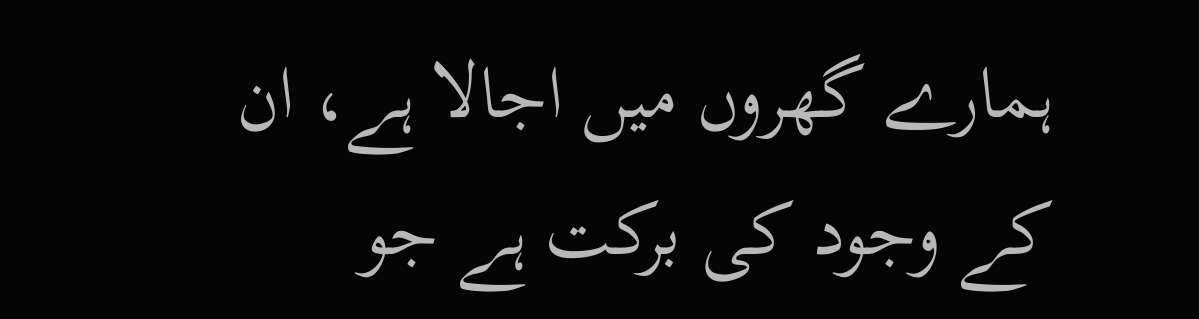ہمارے گھروں میں اجالا ہے، ان کے وجود کی برکت ہے جو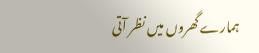ہمارے گھروں میں نظر آتی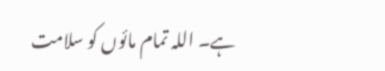ہے۔ اللہ تمام مائوں کو سلامت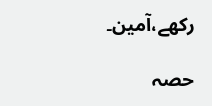رکھے،آمین۔

حصہ